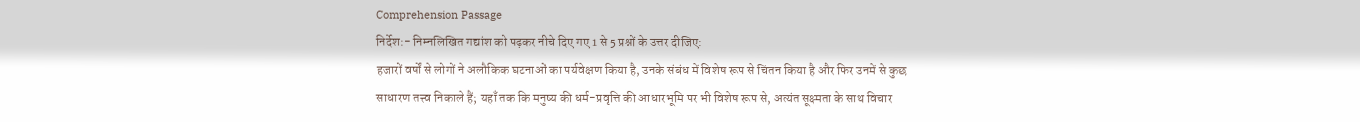Comprehension Passage
निर्देश:- निम्नलिखित गद्यांश को पढ़कर नीचे दिए गए 1 से 5 प्रश्नों के उत्तर दीजिए:
हजारों वर्षों से लोगों ने अलौकिक घटनाओं का पर्यवेक्षण किया है, उनके संबंध में विशेष रूप से चिंतन किया है और फिर उनमें से कुछ साधारण तत्त्व निकाले हैं; यहाँ तक कि मनुष्य की धर्म-प्रवृत्ति की आधारभूमि पर भी विशेष रूप से, अत्यंत सूक्ष्मता के साथ विचार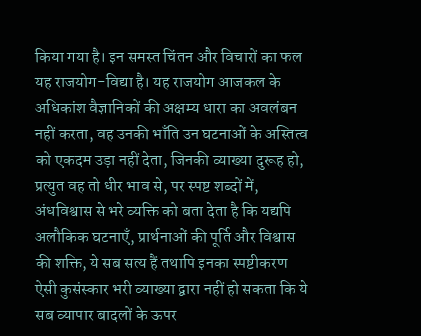किया गया है। इन समस्त चिंतन और विचारों का फल यह राजयोग-विद्या है। यह राजयोग आजकल के अधिकांश वैज्ञानिकों की अक्षम्य धारा का अवलंबन नहीं करता, वह उनकी भाँति उन घटनाओं के अस्तित्व को एकदम उड़ा नहीं देता, जिनकी व्याख्या दुरूह हो, प्रत्युत वह तो धीर भाव से, पर स्पष्ट शब्दों में, अंधविश्वास से भरे व्यक्ति को बता देता है कि यद्यपि अलौकिक घटनाएँ, प्रार्थनाओं की पूर्ति और विश्वास की शक्ति, ये सब सत्य हैं तथापि इनका स्पष्टीकरण ऐसी कुसंस्कार भरी व्याख्या द्वारा नहीं हो सकता कि ये सब व्यापार बादलों के ऊपर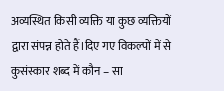अव्यस्थित किसी व्यक्ति या कुछ व्यक्तियों द्वारा संपन्न होते हैं।दिए गए विकल्पों में से कुसंस्कार शब्द में कौन – सा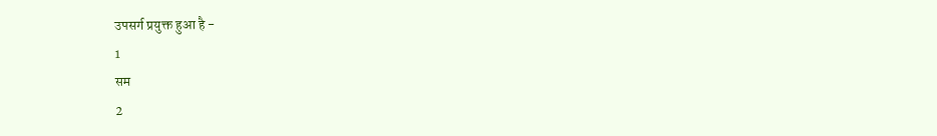उपसर्ग प्रयुक्त हुआ है -
1
सम
2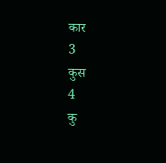कार
3
कुस
4
कु